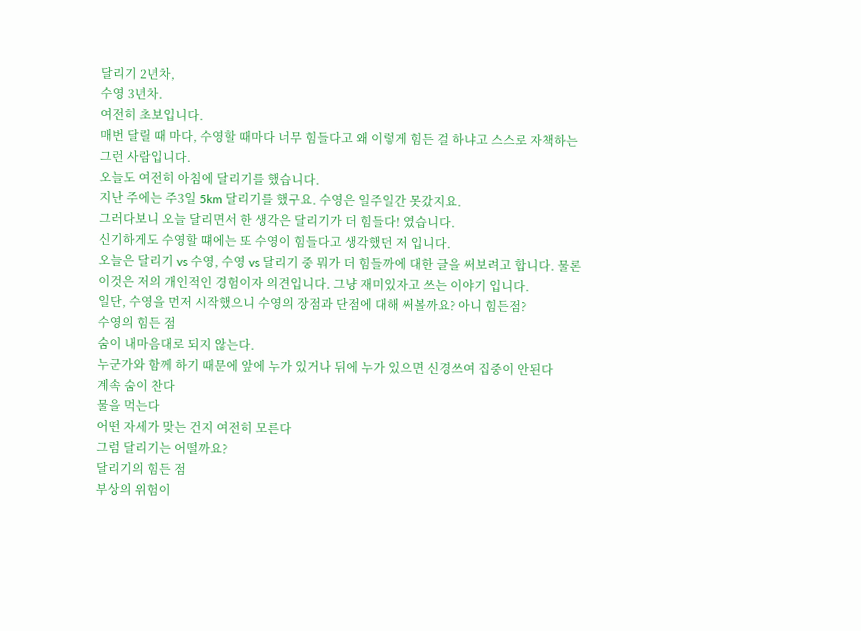달리기 2년차,
수영 3년차.
여전히 초보입니다.
매번 달릴 때 마다, 수영할 때마다 너무 힘들다고 왜 이렇게 힘든 걸 하냐고 스스로 자책하는 그런 사람입니다.
오늘도 여전히 아침에 달리기를 했습니다.
지난 주에는 주3일 5km 달리기를 했구요. 수영은 일주일간 못갔지요.
그러다보니 오늘 달리면서 한 생각은 달리기가 더 힘들다! 였습니다.
신기하게도 수영할 떄에는 또 수영이 힘들다고 생각했던 저 입니다.
오늘은 달리기 vs 수영, 수영 vs 달리기 중 뭐가 더 힘들까에 대한 글을 써보려고 합니다. 물론 이것은 저의 개인적인 경험이자 의견입니다. 그냥 재미있자고 쓰는 이야기 입니다.
일단, 수영을 먼저 시작했으니 수영의 장점과 단점에 대해 써볼까요? 아니 힘든점?
수영의 힘든 점
숨이 내마음대로 되지 않는다.
누군가와 함께 하기 때문에 앞에 누가 있거나 뒤에 누가 있으면 신경쓰여 집중이 안된다
계속 숨이 찬다
물을 먹는다
어떤 자세가 맞는 건지 여전히 모른다
그럼 달리기는 어떨까요?
달리기의 힘든 점
부상의 위험이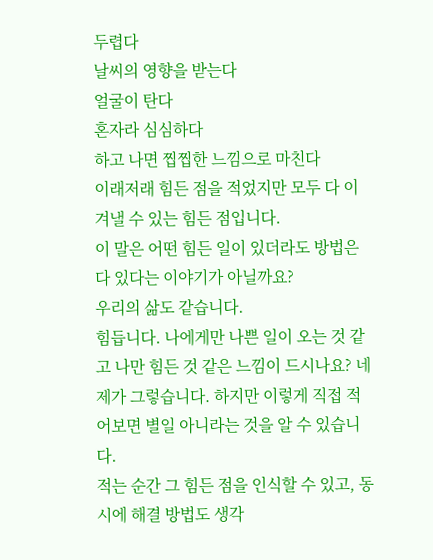두렵다
날씨의 영향을 받는다
얼굴이 탄다
혼자라 심심하다
하고 나면 찝찝한 느낌으로 마친다
이래저래 힘든 점을 적었지만 모두 다 이겨낼 수 있는 힘든 점입니다.
이 말은 어떤 힘든 일이 있더라도 방법은 다 있다는 이야기가 아닐까요?
우리의 삶도 같습니다.
힘듭니다. 나에게만 나쁜 일이 오는 것 같고 나만 힘든 것 같은 느낌이 드시나요? 네 제가 그렇습니다. 하지만 이렇게 직접 적어보면 별일 아니라는 것을 알 수 있습니다.
적는 순간 그 힘든 점을 인식할 수 있고, 동시에 해결 방법도 생각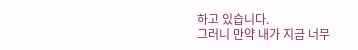하고 있습니다.
그러니 만약 내가 지금 너무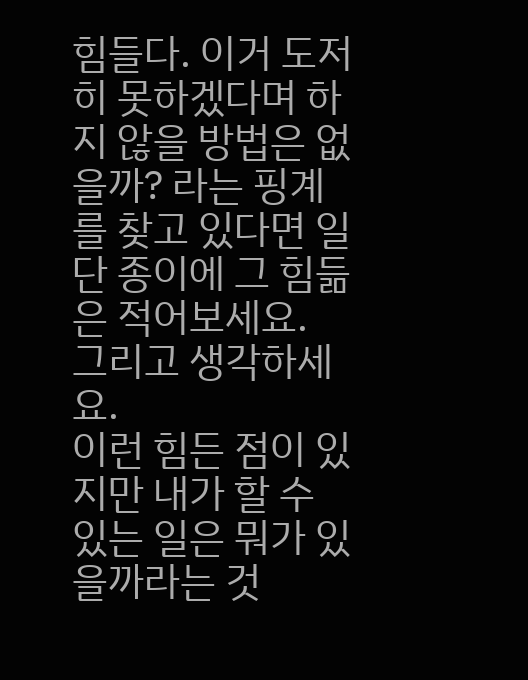힘들다. 이거 도저히 못하겠다며 하지 않을 방법은 없을까? 라는 핑계를 찾고 있다면 일단 종이에 그 힘듦은 적어보세요.
그리고 생각하세요.
이런 힘든 점이 있지만 내가 할 수 있는 일은 뭐가 있을까라는 것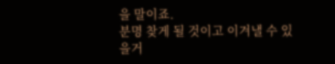을 말이죠.
분명 찾게 될 것이고 이겨낼 수 있을거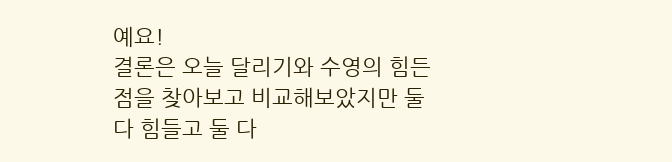예요!
결론은 오늘 달리기와 수영의 힘든 점을 찾아보고 비교해보았지만 둘 다 힘들고 둘 다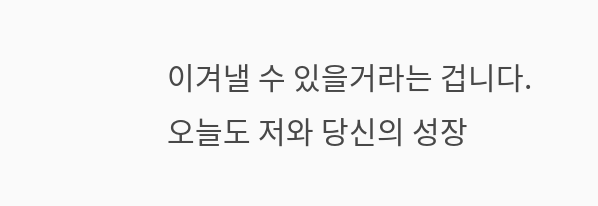이겨낼 수 있을거라는 겁니다.
오늘도 저와 당신의 성장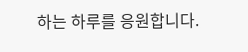하는 하루를 응원합니다.